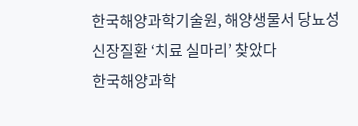한국해양과학기술원, 해양생물서 당뇨성 신장질환 ‘치료 실마리’ 찾았다
한국해양과학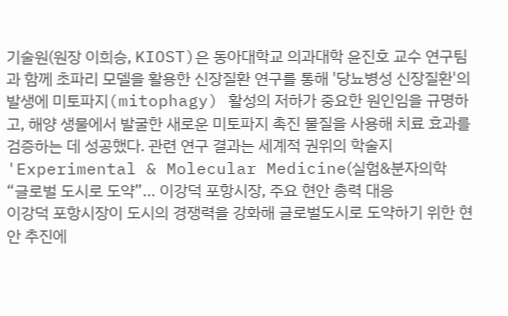기술원(원장 이희승, KIOST)은 동아대학교 의과대학 윤진호 교수 연구팀과 함께 초파리 모델을 활용한 신장질환 연구를 통해 '당뇨병성 신장질환'의 발생에 미토파지(mitophagy) 활성의 저하가 중요한 원인임을 규명하고, 해양 생물에서 발굴한 새로운 미토파지 촉진 물질을 사용해 치료 효과를 검증하는 데 성공했다. 관련 연구 결과는 세계적 권위의 학술지 'Experimental & Molecular Medicine(실험&분자의학
“글로벌 도시로 도약”… 이강덕 포항시장, 주요 현안 총력 대응
이강덕 포항시장이 도시의 경쟁력을 강화해 글로벌도시로 도약하기 위한 현안 추진에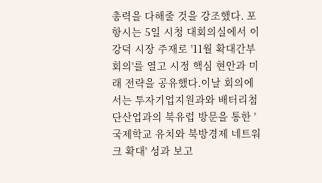총력을 다해줄 것을 강조했다. 포항시는 5일 시청 대회의실에서 이강덕 시장 주재로 '11월 확대간부회의'를 열고 시정 핵심 현안과 미래 전략을 공유했다.이날 회의에서는 투자기업지원과와 배터리첨단산업과의 북유럽 방문을 통한 '국제학교 유치와 북방경제 네트워크 확대' 성과 보고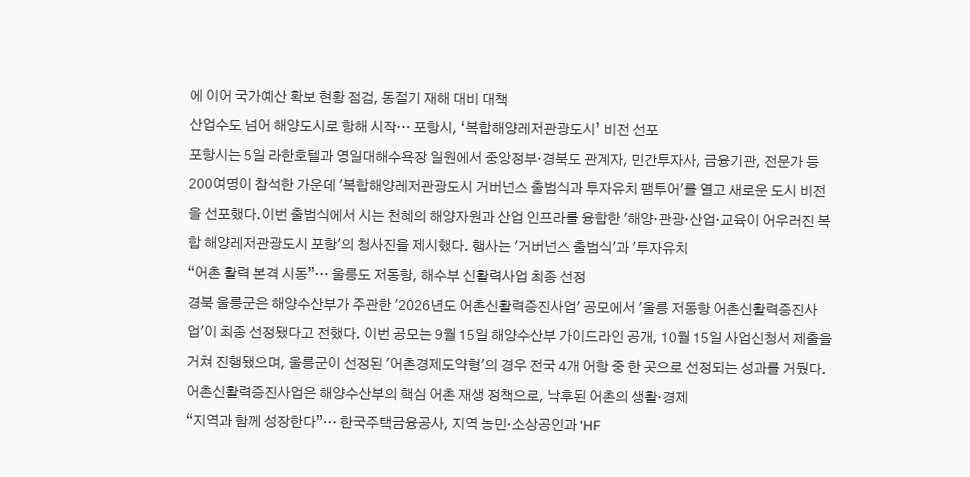에 이어 국가예산 확보 현황 점검, 동절기 재해 대비 대책
산업수도 넘어 해양도시로 항해 시작… 포항시, ‘복합해양레저관광도시’ 비전 선포
포항시는 5일 라한호텔과 영일대해수욕장 일원에서 중앙정부·경북도 관계자, 민간투자사, 금융기관, 전문가 등 200여명이 참석한 가운데 '복합해양레저관광도시 거버넌스 출범식과 투자유치 팸투어'를 열고 새로운 도시 비전을 선포했다.이번 출범식에서 시는 천혜의 해양자원과 산업 인프라를 융합한 '해양·관광·산업·교육이 어우러진 복합 해양레저관광도시 포항'의 청사진을 제시했다. 행사는 '거버넌스 출범식'과 '투자유치
“어촌 활력 본격 시동”… 울릉도 저동항, 해수부 신활력사업 최종 선정
경북 울릉군은 해양수산부가 주관한 '2026년도 어촌신활력증진사업' 공모에서 '울릉 저동항 어촌신활력증진사업'이 최종 선정됐다고 전했다. 이번 공모는 9월 15일 해양수산부 가이드라인 공개, 10월 15일 사업신청서 제출을 거쳐 진행됐으며, 울릉군이 선정된 '어촌경제도약형'의 경우 전국 4개 어항 중 한 곳으로 선정되는 성과를 거뒀다. 어촌신활력증진사업은 해양수산부의 핵심 어촌 재생 정책으로, 낙후된 어촌의 생활·경제
“지역과 함께 성장한다”… 한국주택금융공사, 지역 농민·소상공인과 ‘HF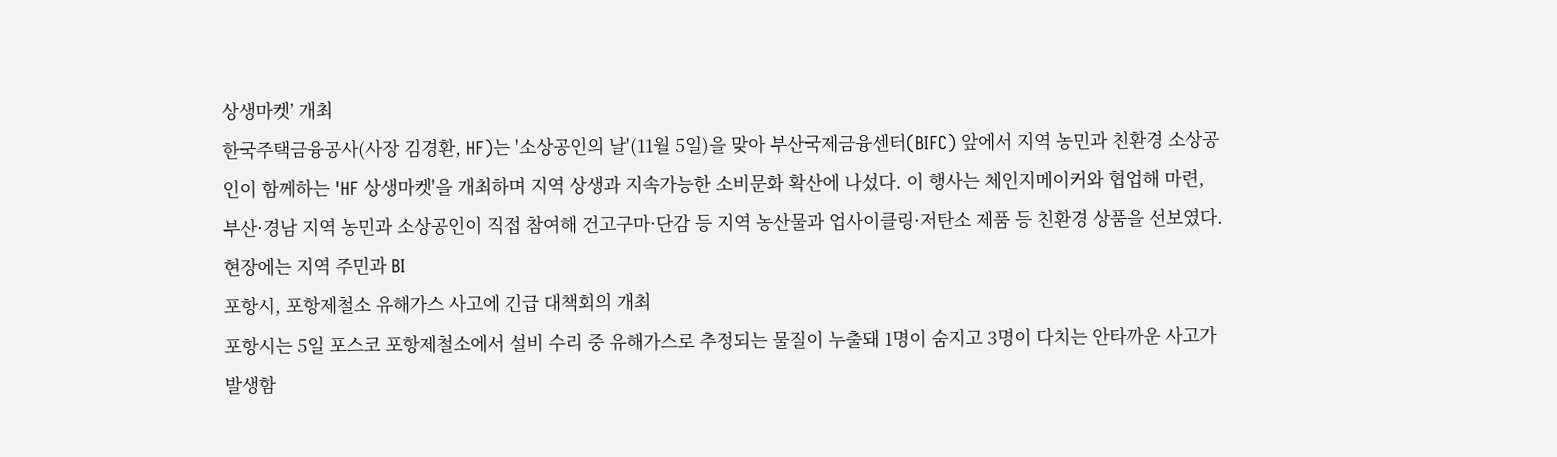상생마켓’ 개최
한국주택금융공사(사장 김경환, HF)는 '소상공인의 날'(11월 5일)을 맞아 부산국제금융센터(BIFC) 앞에서 지역 농민과 친환경 소상공인이 함께하는 'HF 상생마켓'을 개최하며 지역 상생과 지속가능한 소비문화 확산에 나섰다. 이 행사는 체인지메이커와 협업해 마련, 부산·경남 지역 농민과 소상공인이 직접 참여해 건고구마·단감 등 지역 농산물과 업사이클링·저탄소 제품 등 친환경 상품을 선보였다. 현장에는 지역 주민과 BI
포항시, 포항제철소 유해가스 사고에 긴급 대책회의 개최
포항시는 5일 포스코 포항제철소에서 설비 수리 중 유해가스로 추정되는 물질이 누출돼 1명이 숨지고 3명이 다치는 안타까운 사고가 발생함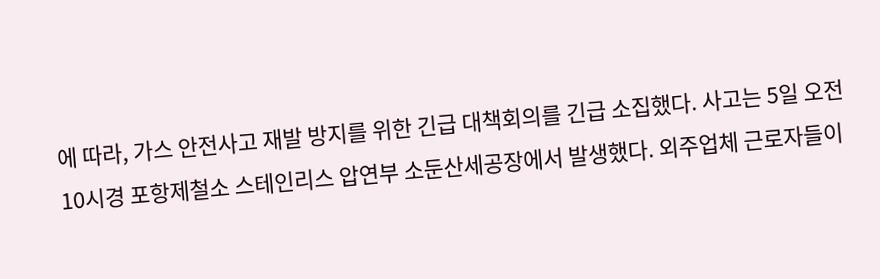에 따라, 가스 안전사고 재발 방지를 위한 긴급 대책회의를 긴급 소집했다. 사고는 5일 오전 10시경 포항제철소 스테인리스 압연부 소둔산세공장에서 발생했다. 외주업체 근로자들이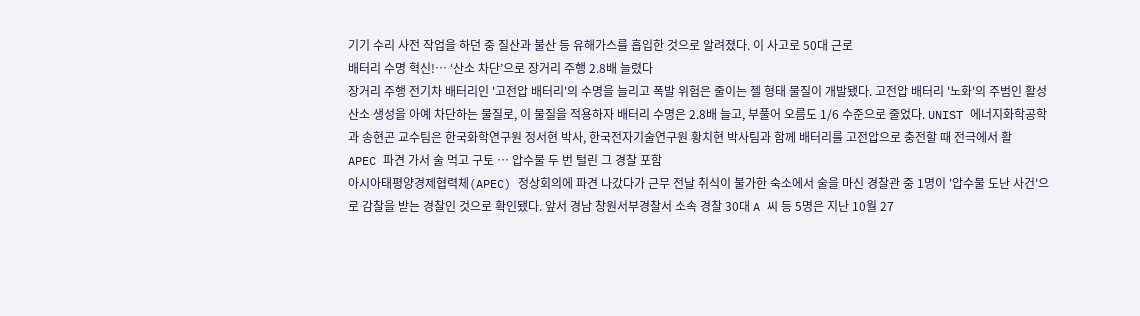기기 수리 사전 작업을 하던 중 질산과 불산 등 유해가스를 흡입한 것으로 알려졌다. 이 사고로 50대 근로
배터리 수명 혁신!… ‘산소 차단’으로 장거리 주행 2.8배 늘렸다
장거리 주행 전기차 배터리인 '고전압 배터리'의 수명을 늘리고 폭발 위험은 줄이는 젤 형태 물질이 개발됐다. 고전압 배터리 '노화'의 주범인 활성산소 생성을 아예 차단하는 물질로, 이 물질을 적용하자 배터리 수명은 2.8배 늘고, 부풀어 오름도 1/6 수준으로 줄었다. UNIST 에너지화학공학과 송현곤 교수팀은 한국화학연구원 정서현 박사, 한국전자기술연구원 황치현 박사팀과 함께 배터리를 고전압으로 충전할 때 전극에서 활
APEC 파견 가서 술 먹고 구토 … 압수물 두 번 털린 그 경찰 포함
아시아태평양경제협력체(APEC) 정상회의에 파견 나갔다가 근무 전날 취식이 불가한 숙소에서 술을 마신 경찰관 중 1명이 '압수물 도난 사건'으로 감찰을 받는 경찰인 것으로 확인됐다. 앞서 경남 창원서부경찰서 소속 경찰 30대 A 씨 등 5명은 지난 10월 27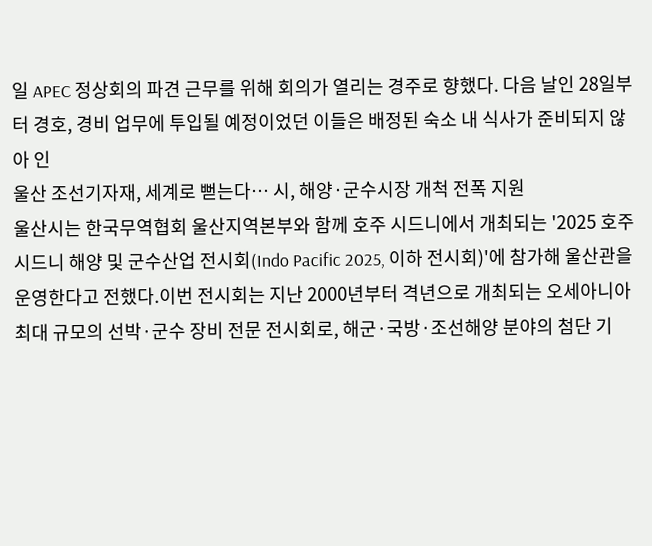일 APEC 정상회의 파견 근무를 위해 회의가 열리는 경주로 향했다. 다음 날인 28일부터 경호, 경비 업무에 투입될 예정이었던 이들은 배정된 숙소 내 식사가 준비되지 않아 인
울산 조선기자재, 세계로 뻗는다… 시, 해양·군수시장 개척 전폭 지원
울산시는 한국무역협회 울산지역본부와 함께 호주 시드니에서 개최되는 '2025 호주 시드니 해양 및 군수산업 전시회(Indo Pacific 2025, 이하 전시회)'에 참가해 울산관을 운영한다고 전했다.이번 전시회는 지난 2000년부터 격년으로 개최되는 오세아니아 최대 규모의 선박·군수 장비 전문 전시회로, 해군·국방·조선해양 분야의 첨단 기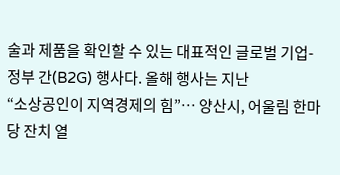술과 제품을 확인할 수 있는 대표적인 글로벌 기업-정부 간(B2G) 행사다. 올해 행사는 지난
“소상공인이 지역경제의 힘”… 양산시, 어울림 한마당 잔치 열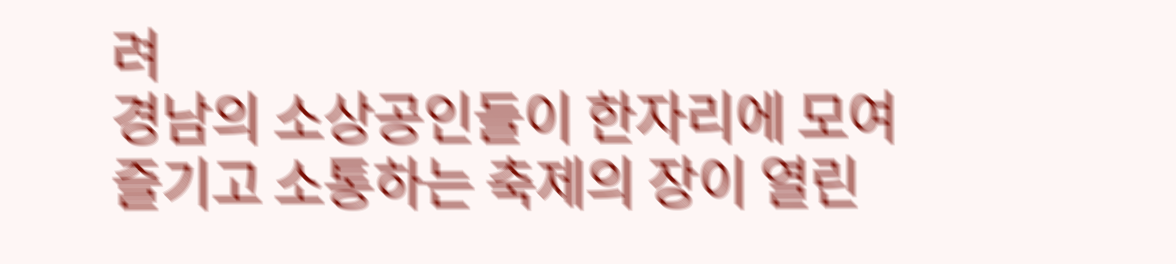려
경남의 소상공인들이 한자리에 모여 즐기고 소통하는 축제의 장이 열린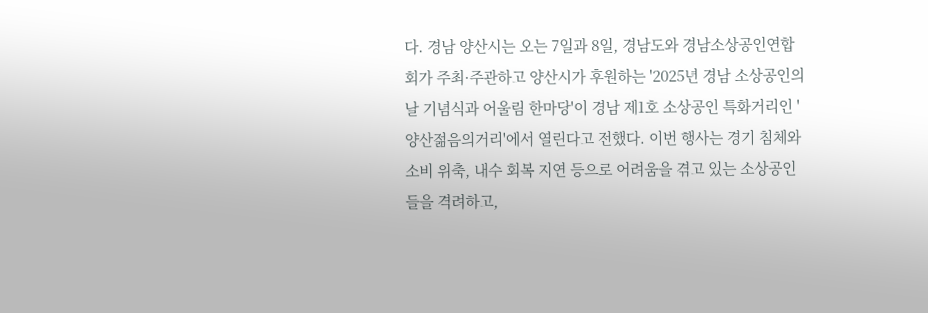다. 경남 양산시는 오는 7일과 8일, 경남도와 경남소상공인연합회가 주최·주관하고 양산시가 후원하는 '2025년 경남 소상공인의 날 기념식과 어울림 한마당'이 경남 제1호 소상공인 특화거리인 '양산젊음의거리'에서 열린다고 전했다. 이번 행사는 경기 침체와 소비 위축, 내수 회복 지연 등으로 어려움을 겪고 있는 소상공인들을 격려하고,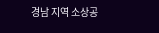경남 지역 소상공